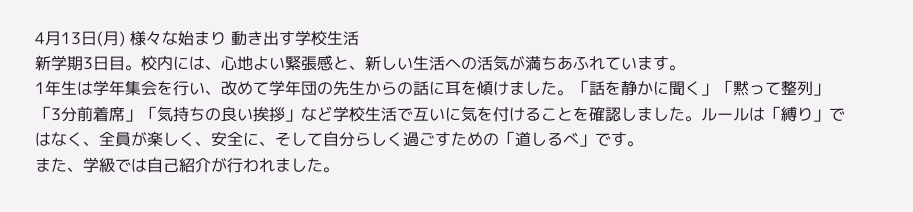4月13日(月) 様々な始まり 動き出す学校生活
新学期3日目。校内には、心地よい緊張感と、新しい生活への活気が満ちあふれています。
1年生は学年集会を行い、改めて学年団の先生からの話に耳を傾けました。「話を静かに聞く」「黙って整列」「3分前着席」「気持ちの良い挨拶」など学校生活で互いに気を付けることを確認しました。ルールは「縛り」ではなく、全員が楽しく、安全に、そして自分らしく過ごすための「道しるべ」です。
また、学級では自己紹介が行われました。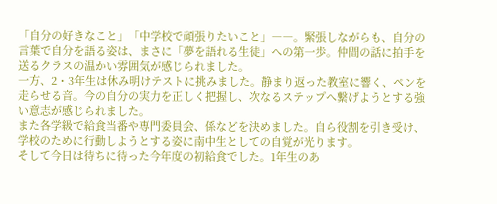「自分の好きなこと」「中学校で頑張りたいこと」――。緊張しながらも、自分の言葉で自分を語る姿は、まさに「夢を語れる生徒」への第一歩。仲間の話に拍手を送るクラスの温かい雰囲気が感じられました。
一方、2・3年生は休み明けテストに挑みました。静まり返った教室に響く、ペンを走らせる音。今の自分の実力を正しく把握し、次なるステップへ繋げようとする強い意志が感じられました。
また各学級で給食当番や専門委員会、係などを決めました。自ら役割を引き受け、学校のために行動しようとする姿に南中生としての自覚が光ります。
そして今日は待ちに待った今年度の初給食でした。1年生のあ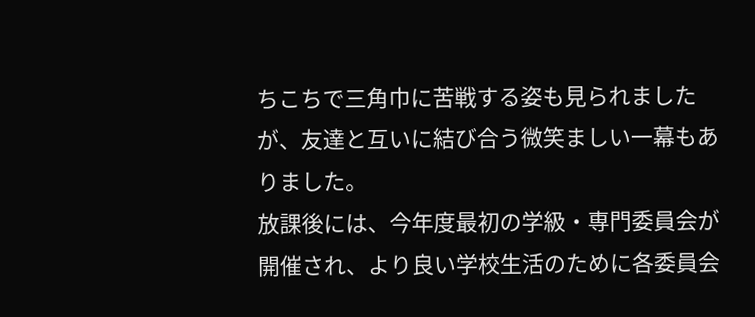ちこちで三角巾に苦戦する姿も見られましたが、友達と互いに結び合う微笑ましい一幕もありました。
放課後には、今年度最初の学級・専門委員会が開催され、より良い学校生活のために各委員会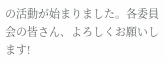の活動が始まりました。各委員会の皆さん、よろしくお願いします!